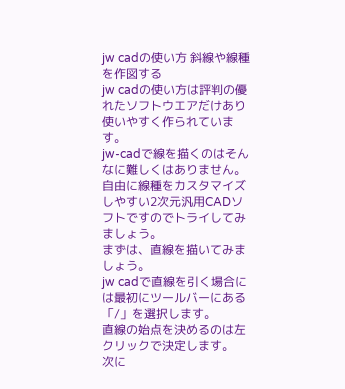jw cadの使い方 斜線や線種を作図する
jw cadの使い方は評判の優れたソフトウエアだけあり使いやすく作られています。
jw-cadで線を描くのはそんなに難しくはありません。
自由に線種をカスタマイズしやすい2次元汎用CADソフトですのでトライしてみましょう。
まずは、直線を描いてみましょう。
jw cadで直線を引く場合には最初にツールバーにある「/」を選択します。
直線の始点を決めるのは左クリックで決定します。
次に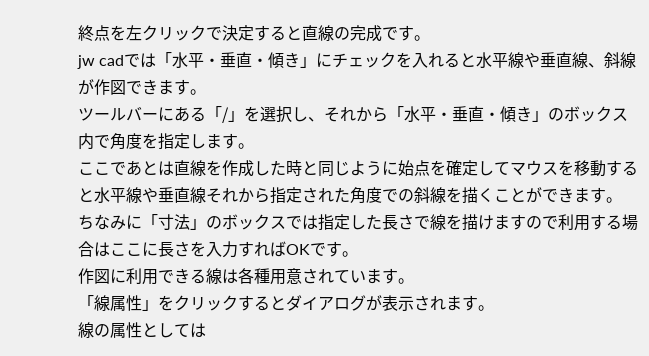終点を左クリックで決定すると直線の完成です。
jw cadでは「水平・垂直・傾き」にチェックを入れると水平線や垂直線、斜線が作図できます。
ツールバーにある「/」を選択し、それから「水平・垂直・傾き」のボックス内で角度を指定します。
ここであとは直線を作成した時と同じように始点を確定してマウスを移動すると水平線や垂直線それから指定された角度での斜線を描くことができます。
ちなみに「寸法」のボックスでは指定した長さで線を描けますので利用する場合はここに長さを入力すればOKです。
作図に利用できる線は各種用意されています。
「線属性」をクリックするとダイアログが表示されます。
線の属性としては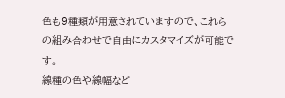色も9種類が用意されていますので、これらの組み合わせで自由にカスタマイズが可能です。
線種の色や線幅など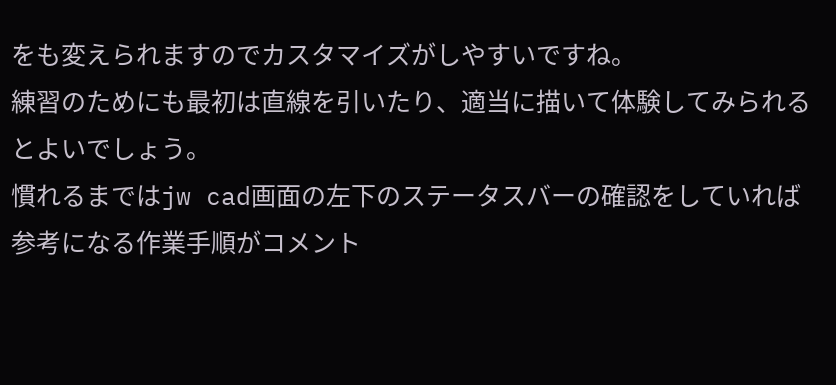をも変えられますのでカスタマイズがしやすいですね。
練習のためにも最初は直線を引いたり、適当に描いて体験してみられるとよいでしょう。
慣れるまではjw cad画面の左下のステータスバーの確認をしていれば参考になる作業手順がコメント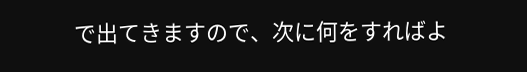で出てきますので、次に何をすればよ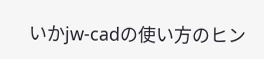いかjw-cadの使い方のヒン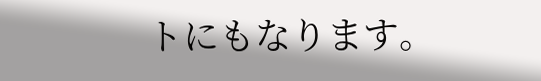トにもなります。